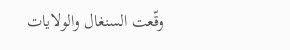وقّعت السنغال والولايات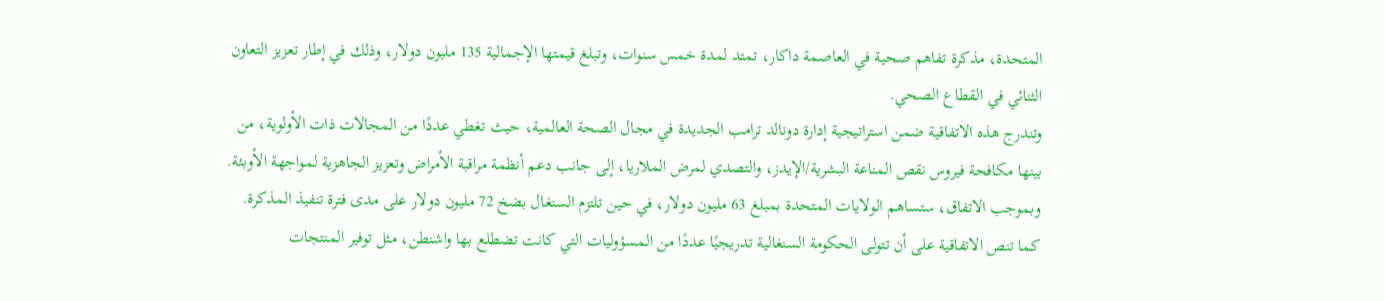المتحدة، مذكرة تفاهم صحية في العاصمة داكار، تمتد لمدة خمس سنوات، وتبلغ قيمتها الإجمالية 135 مليون دولار، وذلك في إطار تعزيز التعاون الثنائي في القطاع الصحي.
وتندرج هذه الاتفاقية ضمن استراتيجية إدارة دونالد ترامب الجديدة في مجال الصحة العالمية، حيث تغطي عددًا من المجالات ذات الأولوية، من بينها مكافحة فيروس نقص المناعة البشرية/الإيدز، والتصدي لمرض الملاريا، إلى جانب دعم أنظمة مراقبة الأمراض وتعزيز الجاهزية لمواجهة الأوبئة.
وبموجب الاتفاق، ستساهم الولايات المتحدة بمبلغ 63 مليون دولار، في حين تلتزم السنغال بضخ 72 مليون دولار على مدى فترة تنفيذ المذكرة.
كما تنص الاتفاقية على أن تتولى الحكومة السنغالية تدريجيًا عددًا من المسؤوليات التي كانت تضطلع بها واشنطن، مثل توفير المنتجات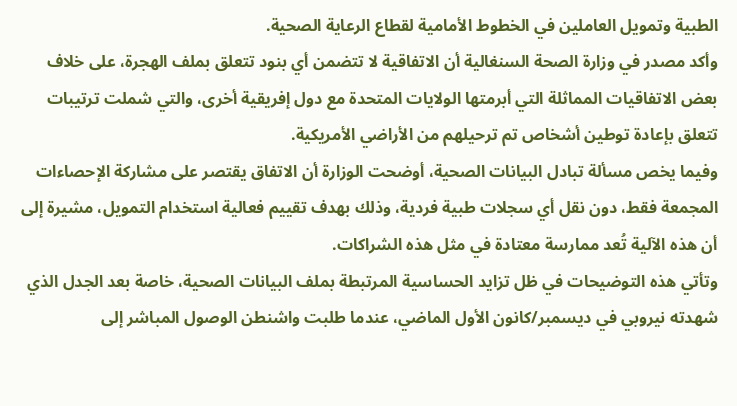الطبية وتمويل العاملين في الخطوط الأمامية لقطاع الرعاية الصحية.
وأكد مصدر في وزارة الصحة السنغالية أن الاتفاقية لا تتضمن أي بنود تتعلق بملف الهجرة، على خلاف بعض الاتفاقيات المماثلة التي أبرمتها الولايات المتحدة مع دول إفريقية أخرى، والتي شملت ترتيبات تتعلق بإعادة توطين أشخاص تم ترحيلهم من الأراضي الأمريكية.
وفيما يخص مسألة تبادل البيانات الصحية، أوضحت الوزارة أن الاتفاق يقتصر على مشاركة الإحصاءات المجمعة فقط، دون نقل أي سجلات طبية فردية، وذلك بهدف تقييم فعالية استخدام التمويل، مشيرة إلى أن هذه الآلية تُعد ممارسة معتادة في مثل هذه الشراكات.
وتأتي هذه التوضيحات في ظل تزايد الحساسية المرتبطة بملف البيانات الصحية، خاصة بعد الجدل الذي شهدته نيروبي في ديسمبر/كانون الأول الماضي، عندما طلبت واشنطن الوصول المباشر إلى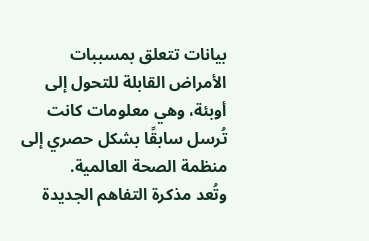بيانات تتعلق بمسببات الأمراض القابلة للتحول إلى أوبئة، وهي معلومات كانت تُرسل سابقًا بشكل حصري إلى منظمة الصحة العالمية.
وتُعد مذكرة التفاهم الجديدة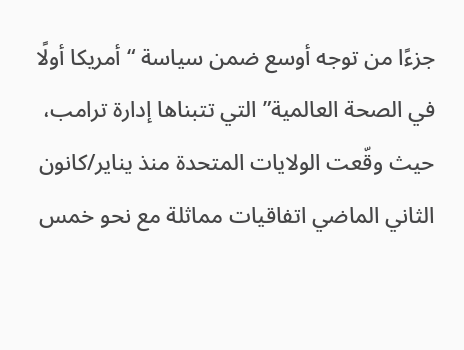جزءًا من توجه أوسع ضمن سياسة “أمريكا أولًا في الصحة العالمية” التي تتبناها إدارة ترامب، حيث وقّعت الولايات المتحدة منذ يناير/كانون الثاني الماضي اتفاقيات مماثلة مع نحو خمس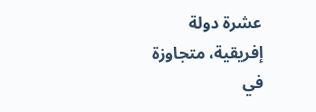عشرة دولة إفريقية، متجاوزة في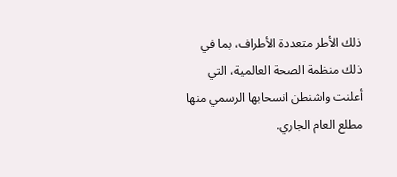ذلك الأطر متعددة الأطراف، بما في ذلك منظمة الصحة العالمية، التي أعلنت واشنطن انسحابها الرسمي منها مطلع العام الجاري.